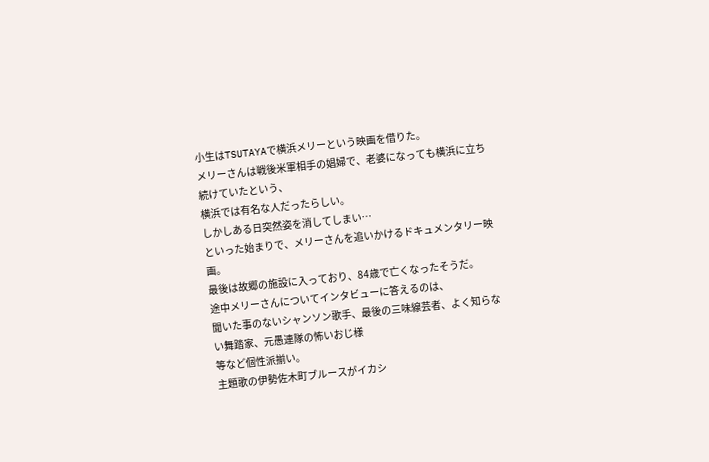小生はTSUTAYAで横浜メリーという映画を借りた。
メリーさんは戦後米軍相手の娼婦で、老婆になっても横浜に立ち続けていたという、
横浜では有名な人だったらしい。
しかしある日突然姿を消してしまい…
といった始まりで、メリーさんを追いかけるドキュメンタリー映画。
最後は故郷の施設に入っており、84歳で亡くなったそうだ。
途中メリーさんについてインタビューに答えるのは、
聞いた事のないシャンソン歌手、最後の三味線芸者、よく知らない舞踏家、元愚連隊の怖いおじ様
等など個性派揃い。
主題歌の伊勢佐木町ブルースがイカシ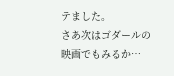テました。
さあ次はゴダールの映画でもみるか…